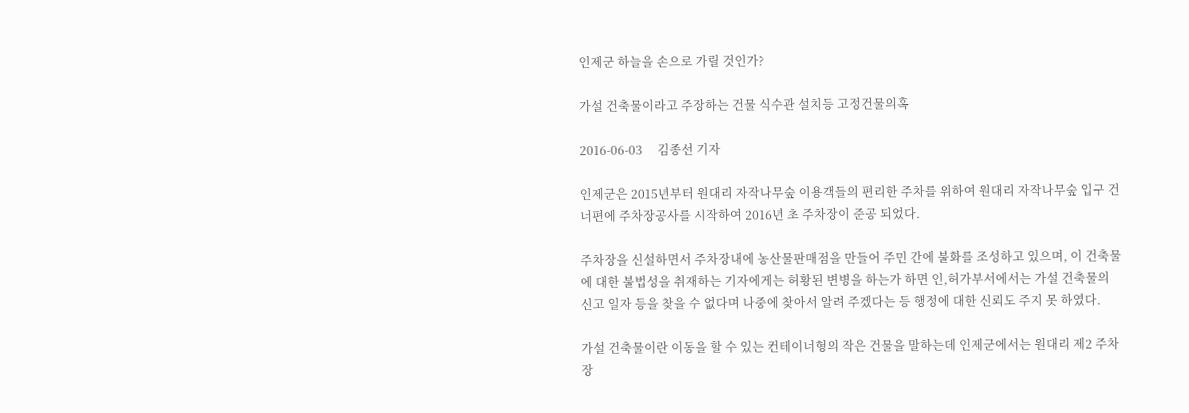인제군 하늘을 손으로 가릴 것인가?

가설 건축물이라고 주장하는 건물 식수관 설치등 고정건물의혹

2016-06-03     김종선 기자

인제군은 2015년부터 원대리 자작나무숲 이용객들의 편리한 주차를 위하여 원대리 자작나무숲 입구 건너편에 주차장공사를 시작하여 2016년 초 주차장이 준공 되었다.

주차장을 신설하면서 주차장내에 농산물판매점을 만들어 주민 간에 불화를 조성하고 있으며, 이 건축물에 대한 불법성을 취재하는 기자에게는 허황된 변병을 하는가 하면 인,허가부서에서는 가설 건축물의 신고 일자 등을 찾을 수 없다며 나중에 찾아서 알려 주겠다는 등 행정에 대한 신뢰도 주지 못 하였다.

가설 건축물이란 이동을 할 수 있는 컨테이너형의 작은 건물을 말하는데 인제군에서는 원대리 제2 주차장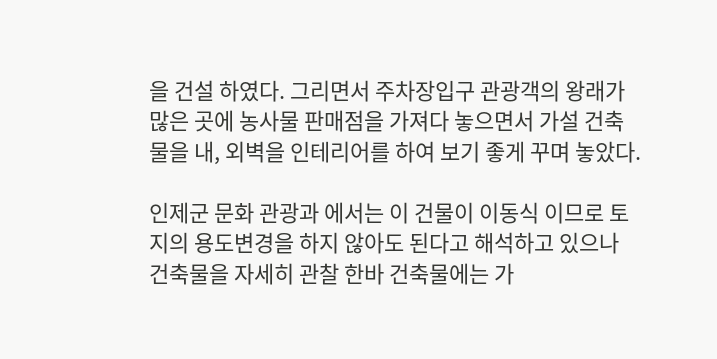을 건설 하였다. 그리면서 주차장입구 관광객의 왕래가 많은 곳에 농사물 판매점을 가져다 놓으면서 가설 건축물을 내, 외벽을 인테리어를 하여 보기 좋게 꾸며 놓았다.

인제군 문화 관광과 에서는 이 건물이 이동식 이므로 토지의 용도변경을 하지 않아도 된다고 해석하고 있으나 건축물을 자세히 관찰 한바 건축물에는 가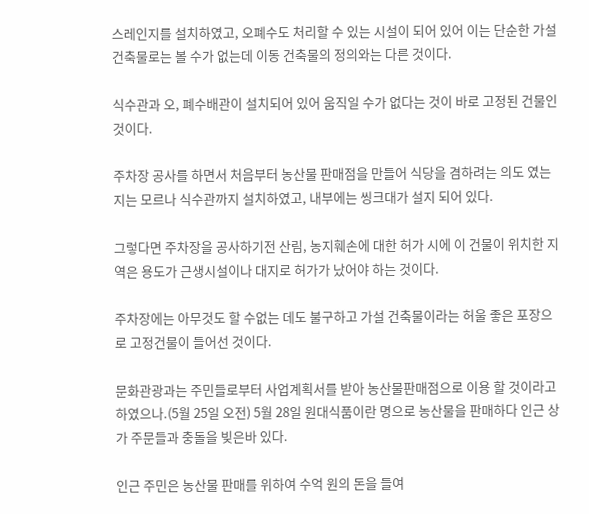스레인지를 설치하였고, 오폐수도 처리할 수 있는 시설이 되어 있어 이는 단순한 가설 건축물로는 볼 수가 없는데 이동 건축물의 정의와는 다른 것이다.

식수관과 오, 폐수배관이 설치되어 있어 움직일 수가 없다는 것이 바로 고정된 건물인 것이다.

주차장 공사를 하면서 처음부터 농산물 판매점을 만들어 식당을 겸하려는 의도 였는지는 모르나 식수관까지 설치하였고, 내부에는 씽크대가 설지 되어 있다.

그렇다면 주차장을 공사하기전 산림, 농지훼손에 대한 허가 시에 이 건물이 위치한 지역은 용도가 근생시설이나 대지로 허가가 났어야 하는 것이다.

주차장에는 아무것도 할 수없는 데도 불구하고 가설 건축물이라는 허울 좋은 포장으로 고정건물이 들어선 것이다.

문화관광과는 주민들로부터 사업계획서를 받아 농산물판매점으로 이용 할 것이라고 하였으나.(5월 25일 오전) 5월 28일 원대식품이란 명으로 농산물을 판매하다 인근 상가 주문들과 충돌을 빚은바 있다.

인근 주민은 농산물 판매를 위하여 수억 원의 돈을 들여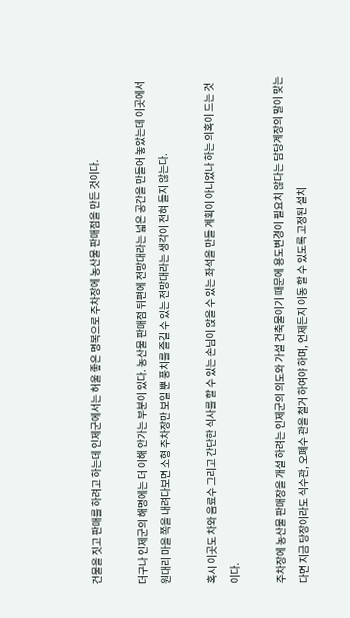건물을 짓고 판매를 하려고 하는데 인제군에서는 허울 좋은 명복으로 주차장에 농산물 판매점을 만든 것이다.

더구나 인제군의 해명에는 더 이해 안가는 부분이 있다. 농산물 판매점 뒤편에 전망대라는 넓은 공간을 만들어 놓았는데 이곳에서 원대리 마을 쪽을 내려다보면 소형 주차장만 보일 뿐 풍치를 즐길 수 있는 전망대라는 생각이 전혀 들지 않는다.

혹시 이곳도 차와 음료수 그리고 간단한 식사를 할 수 있는 손님이 앉을 수 있는 좌석을 만들 계획이 아니었나 하는 의혹이 드는 것이다.

주차장에 농산물 판매장을 개설 하려는 인제군의 의도와 가설 건축물이기 때문에 용도변경이 필요치 않다는 담당계장의 말이 맞는다면 지금 당장이라도 식수관, 오폐수 관을 철거 하여야 하며, 언제든지 이동 할 수 있도록 고정된 설치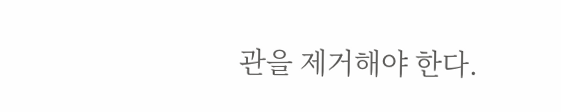관을 제거해야 한다.